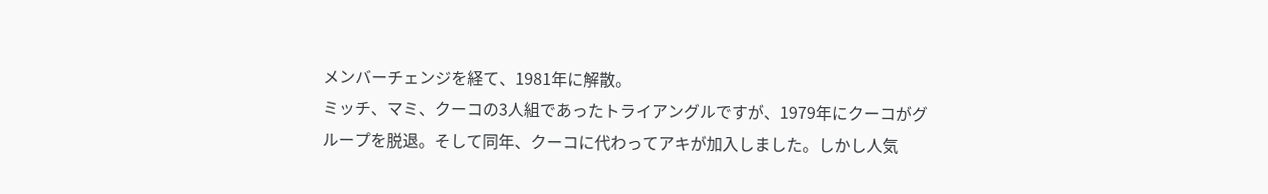メンバーチェンジを経て、1981年に解散。
ミッチ、マミ、クーコの3人組であったトライアングルですが、1979年にクーコがグループを脱退。そして同年、クーコに代わってアキが加入しました。しかし人気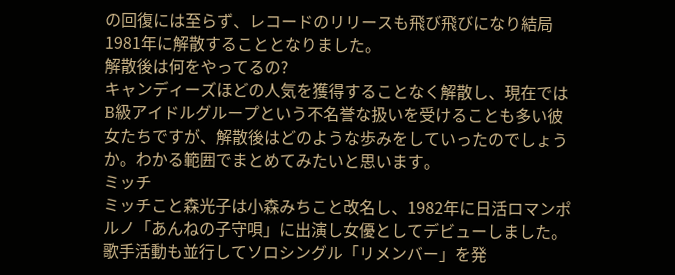の回復には至らず、レコードのリリースも飛び飛びになり結局1981年に解散することとなりました。
解散後は何をやってるの?
キャンディーズほどの人気を獲得することなく解散し、現在ではB級アイドルグループという不名誉な扱いを受けることも多い彼女たちですが、解散後はどのような歩みをしていったのでしょうか。わかる範囲でまとめてみたいと思います。
ミッチ
ミッチこと森光子は小森みちこと改名し、1982年に日活ロマンポルノ「あんねの子守唄」に出演し女優としてデビューしました。歌手活動も並行してソロシングル「リメンバー」を発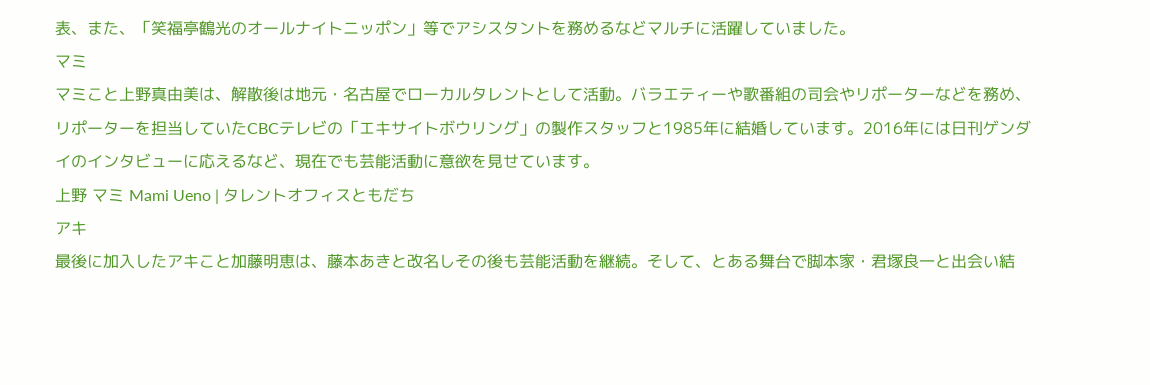表、また、「笑福亭鶴光のオールナイトニッポン」等でアシスタントを務めるなどマルチに活躍していました。
マミ
マミこと上野真由美は、解散後は地元・名古屋でローカルタレントとして活動。バラエティーや歌番組の司会やリポーターなどを務め、リポーターを担当していたCBCテレビの「エキサイトボウリング」の製作スタッフと1985年に結婚しています。2016年には日刊ゲンダイのインタビューに応えるなど、現在でも芸能活動に意欲を見せています。
上野 マミ Mami Ueno | タレントオフィスともだち
アキ
最後に加入したアキこと加藤明恵は、藤本あきと改名しその後も芸能活動を継続。そして、とある舞台で脚本家・君塚良一と出会い結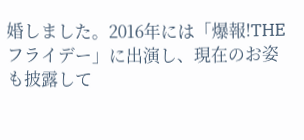婚しました。2016年には「爆報!THEフライデー」に出演し、現在のお姿も披露して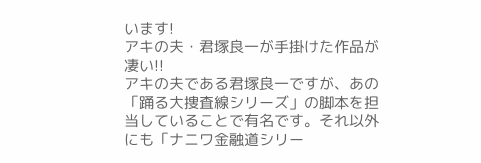います!
アキの夫・君塚良一が手掛けた作品が凄い!!
アキの夫である君塚良一ですが、あの「踊る大捜査線シリーズ」の脚本を担当していることで有名です。それ以外にも「ナニワ金融道シリー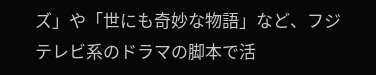ズ」や「世にも奇妙な物語」など、フジテレビ系のドラマの脚本で活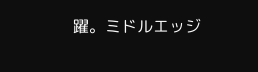躍。ミドルエッジ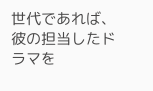世代であれば、彼の担当したドラマを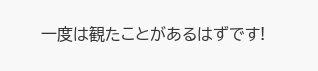一度は観たことがあるはずです!